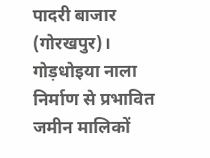पादरी बाजार (गोरखपुर)। गोड़धोइया नाला निर्माण से प्रभावित जमीन मालिकों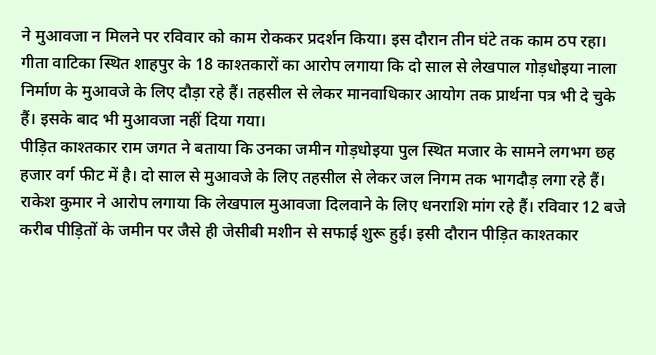ने मुआवजा न मिलने पर रविवार को काम रोककर प्रदर्शन किया। इस दौरान तीन घंटे तक काम ठप रहा। गीता वाटिका स्थित शाहपुर के 18 काश्तकारों का आरोप लगाया कि दो साल से लेखपाल गोड़धोइया नाला निर्माण के मुआवजे के लिए दौड़ा रहे हैं। तहसील से लेकर मानवाधिकार आयोग तक प्रार्थना पत्र भी दे चुके हैं। इसके बाद भी मुआवजा नहीं दिया गया।
पीड़ित काश्तकार राम जगत ने बताया कि उनका जमीन गोड़धोइया पुल स्थित मजार के सामने लगभग छह हजार वर्ग फीट में है। दो साल से मुआवजे के लिए तहसील से लेकर जल निगम तक भागदौड़ लगा रहे हैं। राकेश कुमार ने आरोप लगाया कि लेखपाल मुआवजा दिलवाने के लिए धनराशि मांग रहे हैं। रविवार 12 बजे करीब पीड़ितों के जमीन पर जैसे ही जेसीबी मशीन से सफाई शुरू हुई। इसी दौरान पीड़ित काश्तकार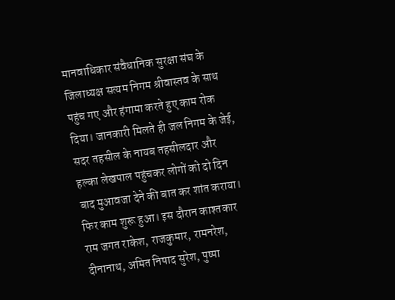मानवाधिकार संवैधानिक सुरक्षा संघ के जिलाध्यक्ष सत्यम निगम श्रीवास्तव के साथ पहुंच गए और हंगामा करते हुए काम रोक दिया। जानकारी मिलते ही जल निगम के जेई, सदर तहसील के नायब तहसीलदार और हल्का लेखपाल पहुंचकर लोगों को दो दिन बाद मुआवजा देने की बात कर शांत कराया। फिर काम शुरू हुआ। इस दौरान काश्तकार राम जगत राकेश, राजकुमार, रामनरेश, दीनानाथ, अमित निषाद सुरेश, पुष्पा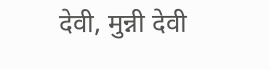देवी, मुन्नी देवी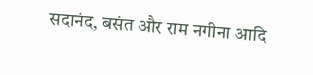सदानंद, बसंत और राम नगीना आदि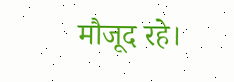मौजूद रहे।